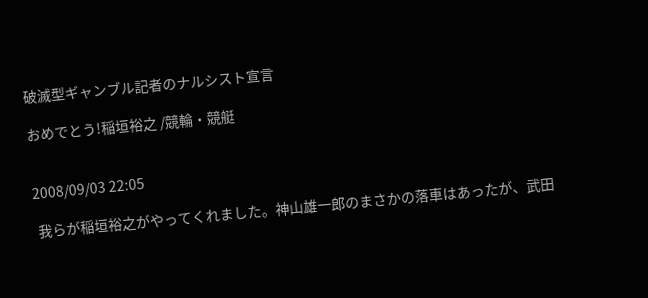破滅型ギャンブル記者のナルシスト宣言

おめでとう!稲垣裕之 /競輪・競艇


2008/09/03 22:05

 我らが稲垣裕之がやってくれました。神山雄一郎のまさかの落車はあったが、武田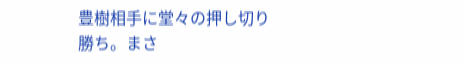豊樹相手に堂々の押し切り勝ち。まさ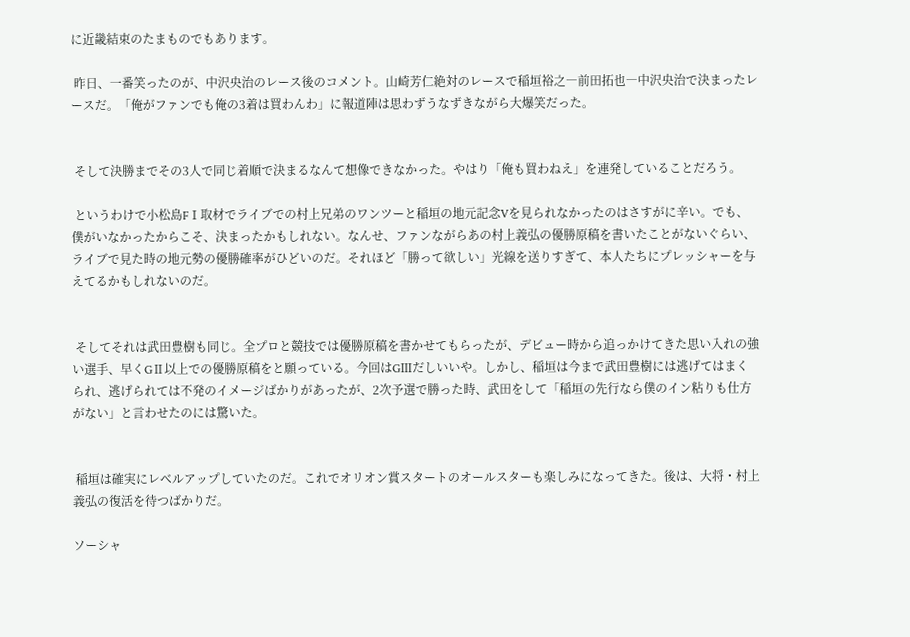に近畿結束のたまものでもあります。

 昨日、一番笑ったのが、中沢央治のレース後のコメント。山崎芳仁絶対のレースで稲垣裕之―前田拓也―中沢央治で決まったレースだ。「俺がファンでも俺の3着は買わんわ」に報道陣は思わずうなずきながら大爆笑だった。


 そして決勝までその3人で同じ着順で決まるなんて想像できなかった。やはり「俺も買わねえ」を連発していることだろう。

 というわけで小松島FⅠ取材でライブでの村上兄弟のワンツーと稲垣の地元記念Vを見られなかったのはさすがに辛い。でも、僕がいなかったからこそ、決まったかもしれない。なんせ、ファンながらあの村上義弘の優勝原稿を書いたことがないぐらい、ライブで見た時の地元勢の優勝確率がひどいのだ。それほど「勝って欲しい」光線を送りすぎて、本人たちにプレッシャーを与えてるかもしれないのだ。


 そしてそれは武田豊樹も同じ。全プロと競技では優勝原稿を書かせてもらったが、デビュー時から追っかけてきた思い入れの強い選手、早くGⅡ以上での優勝原稿をと願っている。今回はGⅢだしいいや。しかし、稲垣は今まで武田豊樹には逃げてはまくられ、逃げられては不発のイメージばかりがあったが、2次予選で勝った時、武田をして「稲垣の先行なら僕のイン粘りも仕方がない」と言わせたのには驚いた。


 稲垣は確実にレベルアップしていたのだ。これでオリオン賞スタートのオールスターも楽しみになってきた。後は、大将・村上義弘の復活を待つばかりだ。

ソーシャ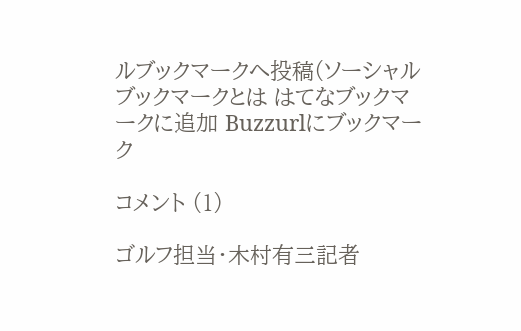ルブックマークへ投稿(ソーシャルブックマークとは はてなブックマークに追加 Buzzurlにブックマーク

コメント (1)

ゴルフ担当・木村有三記者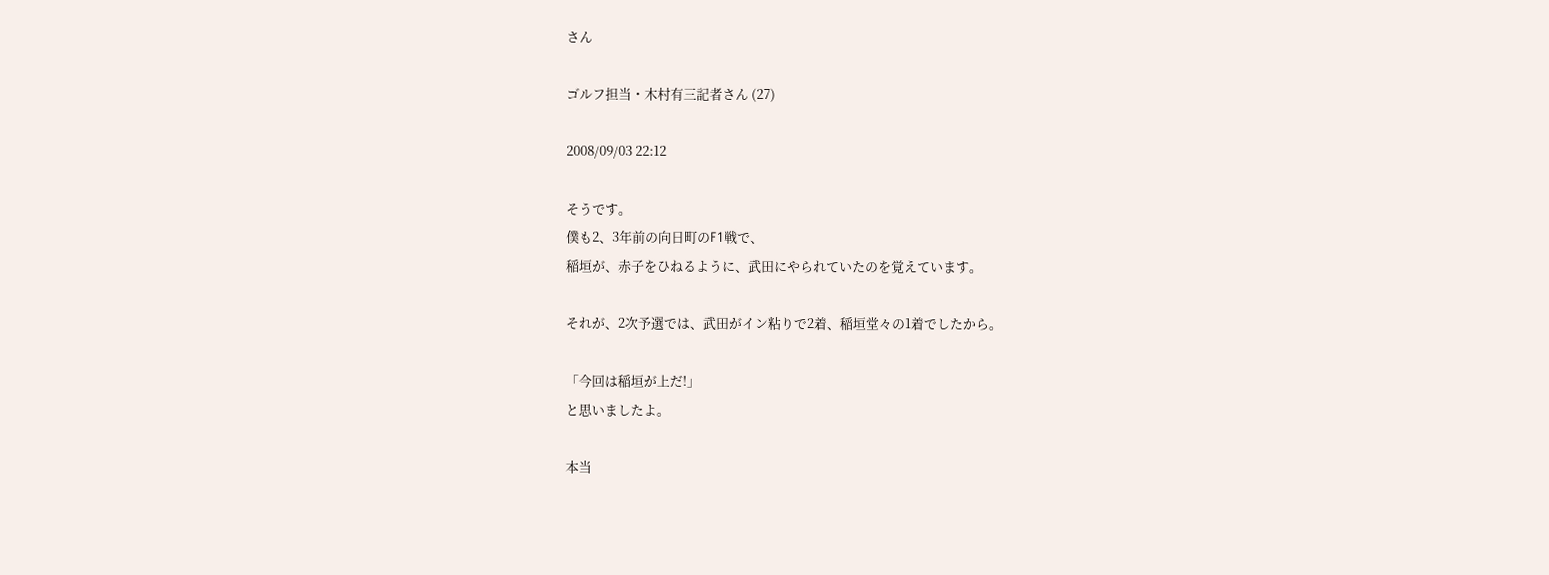さん

ゴルフ担当・木村有三記者さん (27)

2008/09/03 22:12

そうです。
僕も2、3年前の向日町のF1戦で、
稲垣が、赤子をひねるように、武田にやられていたのを覚えています。

それが、2次予選では、武田がイン粘りで2着、稲垣堂々の1着でしたから。

「今回は稲垣が上だ!」
と思いましたよ。

本当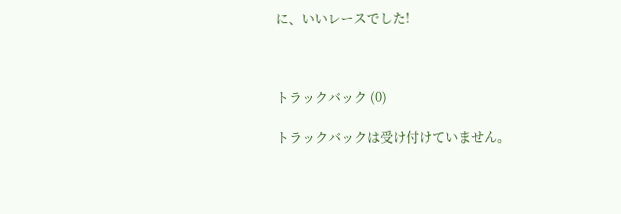に、いいレースでした!



トラックバック (0)

トラックバックは受け付けていません。